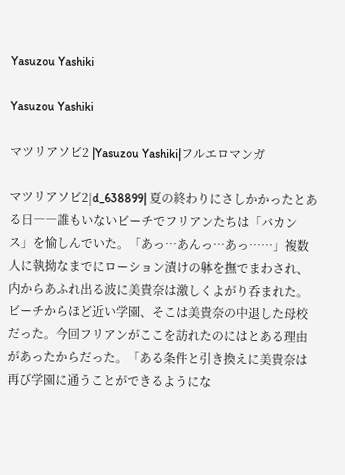Yasuzou Yashiki

Yasuzou Yashiki

マツリアソビ2 |Yasuzou Yashiki|フルエロマンガ

マツリアソビ2|d_638899| 夏の終わりにさしかかったとある日――誰もいないビーチでフリアンたちは「バカンス」を愉しんでいた。「あっ…あんっ…あっ……」複数人に執拗なまでにローション漬けの躰を撫でまわされ、内からあふれ出る波に美貴奈は激しくよがり呑まれた。ビーチからほど近い学園、そこは美貴奈の中退した母校だった。今回フリアンがここを訪れたのにはとある理由があったからだった。「ある条件と引き換えに美貴奈は再び学園に通うことができるようにな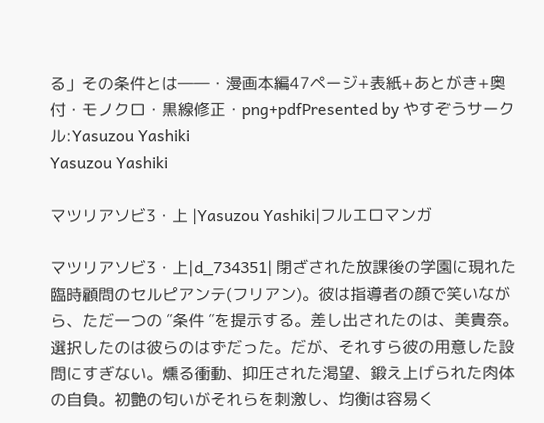る」その条件とは――・漫画本編47ページ+表紙+あとがき+奥付・モノクロ・黒線修正・png+pdfPresented by やすぞうサークル:Yasuzou Yashiki
Yasuzou Yashiki

マツリアソビ3・上 |Yasuzou Yashiki|フルエロマンガ

マツリアソビ3・上|d_734351| 閉ざされた放課後の学園に現れた臨時顧問のセルピアンテ(フリアン)。彼は指導者の顔で笑いながら、ただ一つの ″条件 ″を提示する。差し出されたのは、美貴奈。選択したのは彼らのはずだった。だが、それすら彼の用意した設問にすぎない。燻る衝動、抑圧された渇望、鍛え上げられた肉体の自負。初艶の匂いがそれらを刺激し、均衡は容易く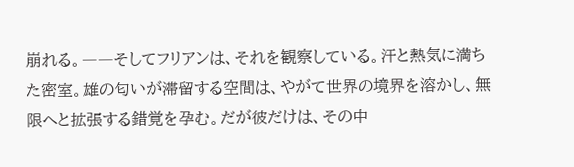崩れる。――そしてフリアンは、それを観察している。汗と熱気に満ちた密室。雄の匂いが滞留する空間は、やがて世界の境界を溶かし、無限へと拡張する錯覚を孕む。だが彼だけは、その中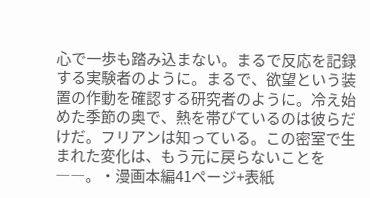心で一歩も踏み込まない。まるで反応を記録する実験者のように。まるで、欲望という装置の作動を確認する研究者のように。冷え始めた季節の奥で、熱を帯びているのは彼らだけだ。フリアンは知っている。この密室で生まれた変化は、もう元に戻らないことを――。・漫画本編41ページ+表紙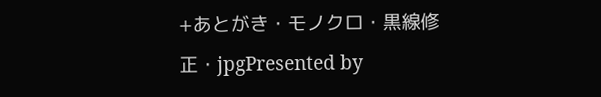+あとがき・モノクロ・黒線修正・jpgPresented by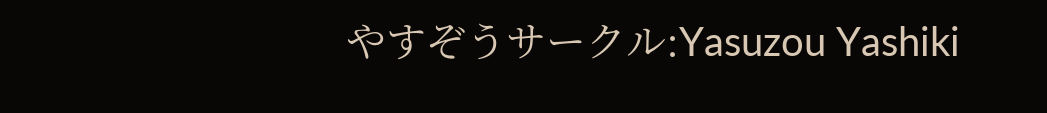やすぞうサークル:Yasuzou Yashiki